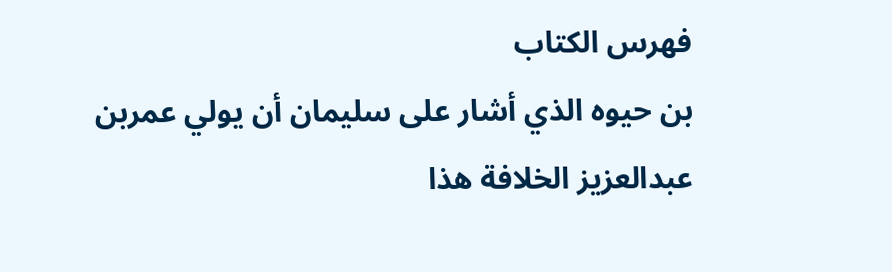فهرس الكتاب
بن حيوه الذي أشار على سليمان أن يولي عمربن عبدالعزيز الخلافة هذا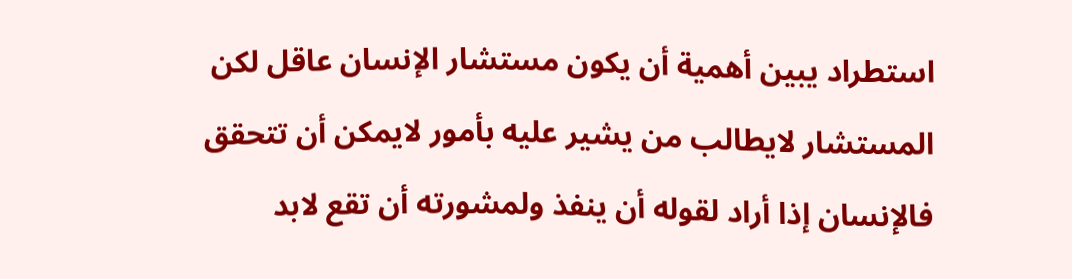استطراد يبين أهمية أن يكون مستشار الإنسان عاقل لكن المستشار لايطالب من يشير عليه بأمور لايمكن أن تتحقق فالإنسان إذا أراد لقوله أن ينفذ ولمشورته أن تقع لابد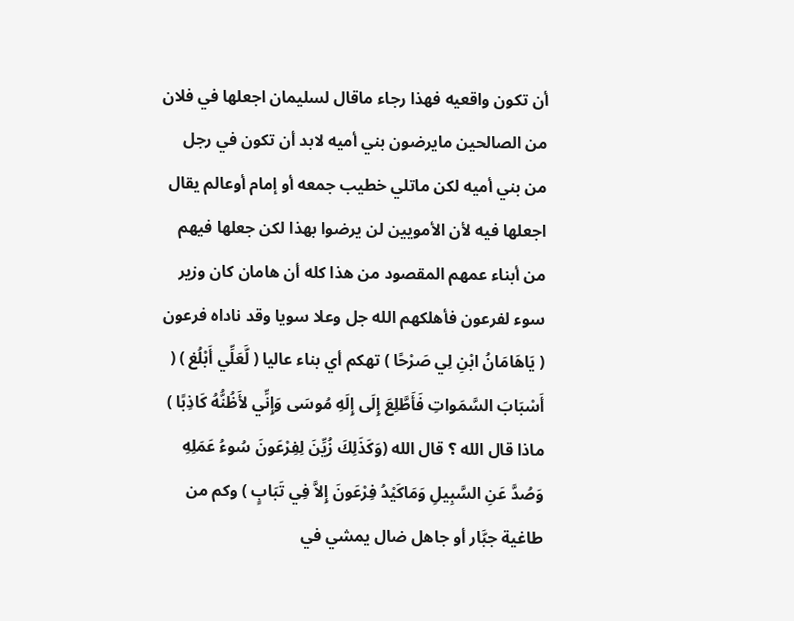أن تكون واقعيه فهذا رجاء ماقال لسليمان اجعلها في فلان من الصالحين مايرضون بني أميه لابد أن تكون في رجل من بني أميه لكن ماتلي خطيب جمعه أو إمام أوعالم يقال اجعلها فيه لأن الأمويين لن يرضوا بهذا لكن جعلها فيهم من أبناء عمهم المقصود من هذا كله أن هامان كان وزير سوء لفرعون فأهلكهم الله جل وعلا سويا وقد ناداه فرعون ( يَاهَامَانُ ابْنِ لِي صَرْحًا ) تهكم أي بناء عاليا ( لَّعَلِّي أَبْلُغ ) ( أَسْبَابَ السَّمَواتِ فَأَطَّلِعَ إِلَى إِلَهِ مُوسَى وَإِنِّي لأَظُنُّهُ كَاذِبًا ) ماذا قال الله ؟ قال الله (وَكَذَلِكَ زُيِّنَ لِفِرْعَونَ سُوءُ عَمَلِهِ وَصُدَّ عَنِ السَّبِيلِ وَمَاكَيْدُ فِرْعَونَ إِلاَّ فِي تَبَابٍ ) وكم من طاغية جبَّار أو جاهل ضال يمشي في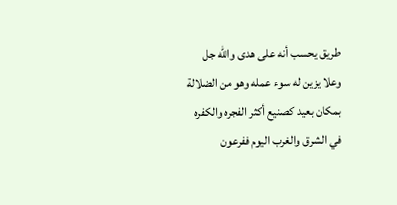طريق يحسب أنه على هدى والله جل وعلا يزين له سوء عمله وهو من الضلالة بمكان بعيد كصنيع أكثر الفجره والكفره في الشرق والغرب اليوم ففرعون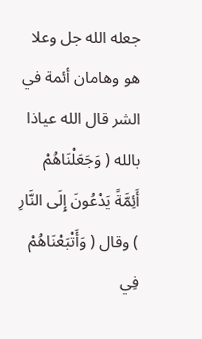جعله الله جل وعلا هو وهامان أئمة في الشر قال الله عياذا بالله ( وَجَعَلْنَاهُمْ أَئِمَّةً يَدْعُونَ إِلَى النَّارِ ) وقال ( وَأَتْبَعْنَاهُمْ فِي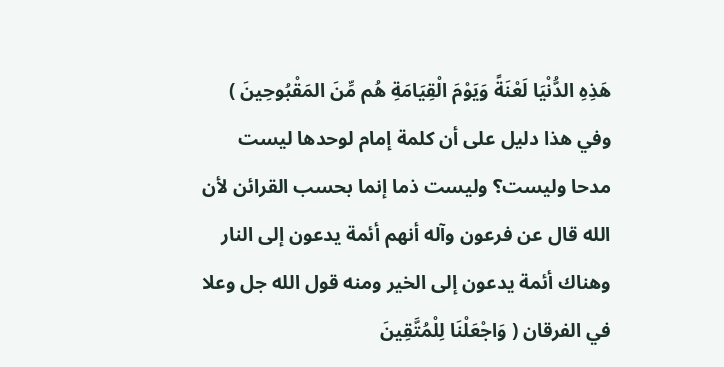هَذِهِ الدُّنْيَا لَعْنَةً وَيَوْمَ الْقِيَامَةِ هُم مِّنَ المَقْبُوحِينَ ) وفي هذا دليل على أن كلمة إمام لوحدها ليست مدحا وليست؟ وليست ذما إنما بحسب القرائن لأن الله قال عن فرعون وآله أنهم أئمة يدعون إلى النار وهناك أئمة يدعون إلى الخير ومنه قول الله جل وعلا في الفرقان ( وَاجْعَلْنَا لِلْمُتَّقِينَ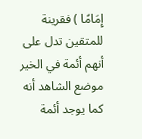إِمَامًا ) فقرينة للمتقين تدل على أنهم أئمة في الخير موضع الشاهد أنه كما يوجد أئمة